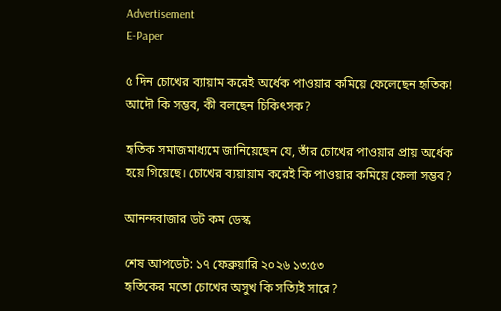Advertisement
E-Paper

৫ দিন চোখের ব্যায়াম করেই অর্ধেক পাওয়ার কমিয়ে ফেলেছেন হৃতিক! আদৌ কি সম্ভব, কী বলছেন চিকিৎসক?

হৃতিক সমাজমাধ্যমে জানিয়েছেন যে, তাঁর চোখের পাওয়ার প্রায় অর্ধেক হয়ে গিয়েছে। চোখের ব্যয়ায়াম করেই কি পাওয়ার কমিয়ে ফেলা সম্ভব?

আনন্দবাজার ডট কম ডেস্ক

শেষ আপডেট: ১৭ ফেব্রুয়ারি ২০২৬ ১৩:৫৩
হৃতিকের মতো চোখের অসুখ কি সত্যিই সারে?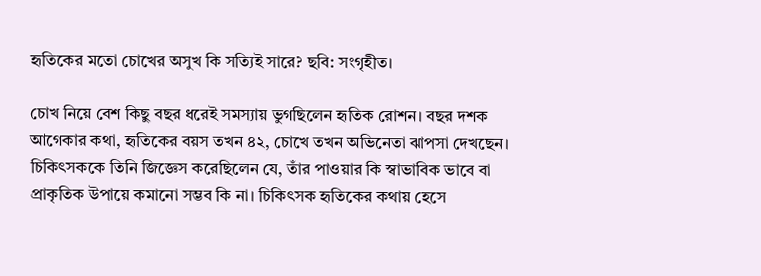হৃতিকের মতো চোখের অসুখ কি সত্যিই সারে? ছবি: সংগৃহীত।

চোখ নিয়ে বেশ কিছু বছর ধরেই সমস্যায় ভুগছিলেন হৃতিক রোশন। বছর দশক আগেকার কথা, হৃতিকের বয়স তখন ৪২, চোখে তখন অভিনেতা ঝাপসা দেখছেন। চিকিৎসককে তিনি জিজ্ঞেস করেছিলেন যে, তাঁর পাওয়ার কি স্বাভাবিক ভাবে বা প্রাকৃতিক উপায়ে কমানো সম্ভব কি না। চিকিৎসক হৃতিকের কথায় হেসে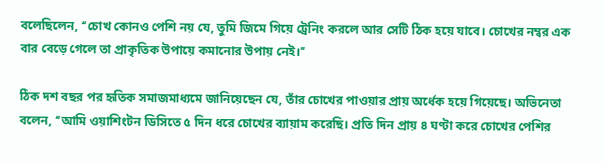বলেছিলেন, ‘‘চোখ কোনও পেশি নয় যে, তুমি জিমে গিয়ে ট্রেনিং করলে আর সেটি ঠিক হয়ে যাবে। চোখের নম্বর এক বার বেড়ে গেলে তা প্রাকৃতিক উপায়ে কমানোর উপায় নেই।’’

ঠিক দশ বছর পর হৃতিক সমাজমাধ্যমে জানিয়েছেন যে, তাঁর চোখের পাওয়ার প্রায় অর্ধেক হয়ে গিয়েছে। অভিনেতা বলেন, ‘‘আমি ওয়াশিংটন ডিসিতে ৫ দিন ধরে চোখের ব্যায়াম করেছি। প্রতি দিন প্রায় ৪ ঘণ্টা করে চোখের পেশির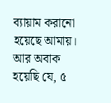ব্যায়াম করানো হয়েছে আমায়। আর অবাক হয়েছি যে, ৫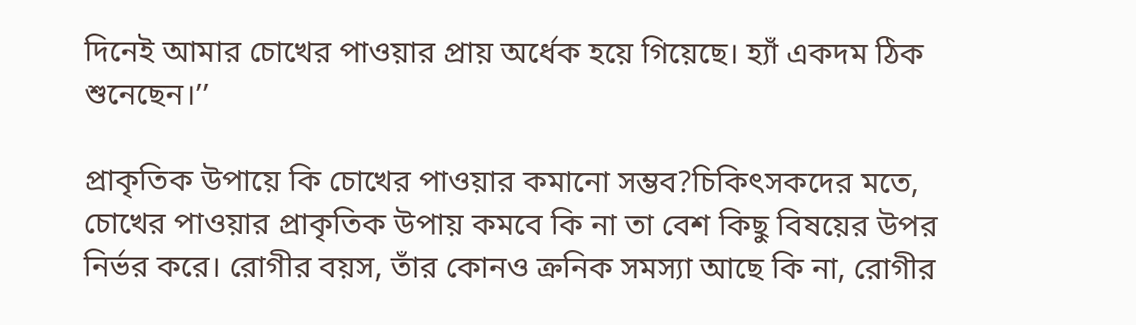দিনেই আমার চোখের পাওয়ার প্রায় অর্ধেক হয়ে গিয়েছে। হ্যাঁ একদম ঠিক শুনেছেন।’’

প্রাকৃতিক উপায়ে কি চোখের পাওয়ার কমানো সম্ভব?চিকিৎসকদের মতে, চোখের পাওয়ার প্রাকৃতিক উপায় কমবে কি না তা বেশ কিছু বিষয়ের উপর নির্ভর করে। রোগীর বয়স, তাঁর কোনও ক্রনিক সমস্যা আছে কি না, রোগীর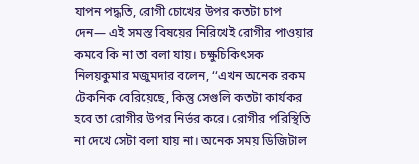যাপন পদ্ধতি, রোগী চোখের উপর কতটা চাপ দেন— এই সমস্ত বিষয়ের নিরিখেই রোগীর পাওয়ার কমবে কি না তা বলা যায়। চক্ষুচিকিৎসক নিলয়কুমার মজুমদার বলেন, ‘‘এখন অনেক রকম টেকনিক বেরিয়েছে, কিন্তু সেগুলি কতটা কার্যকর হবে তা রোগীর উপর নির্ভর করে। রোগীর পরিস্থিতি না দেখে সেটা বলা যায় না। অনেক সময় ডিজিটাল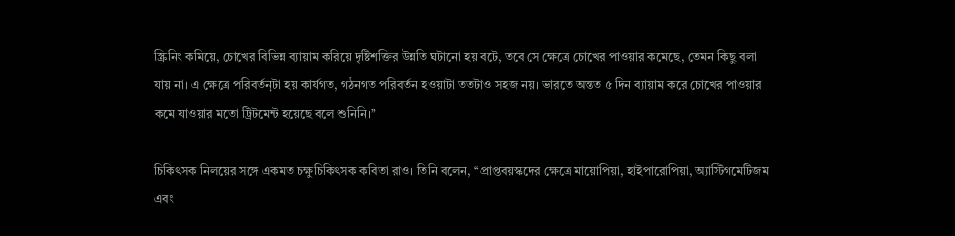স্ক্রিনিং কমিয়ে, চোখের বিভিন্ন ব্যায়াম করিয়ে দৃষ্টিশক্তির উন্নতি ঘটানো হয় বটে, তবে সে ক্ষেত্রে চোখের পাওয়ার কমেছে, তেমন কিছু বলা যায় না। এ ক্ষেত্রে পরিবর্তন়টা হয় কার্যগত, গঠনগত পরিবর্তন হওয়াটা ততটাও সহজ নয়। ভারতে অন্তত ৫ দিন ব্যায়াম করে চোখের পাওয়ার কমে যাওয়ার মতো ট্রিটমেন্ট হয়েছে বলে শুনিনি।’’

চিকিৎসক নিলয়ের সঙ্গে একমত চক্ষুচিকিৎসক কবিতা রাও। তিনি বলেন, ‘‘প্রাপ্তবয়স্কদের ক্ষেত্রে মায়োপিয়া, হাইপারোপিয়া, অ্যাস্টিগমেটিজম এবং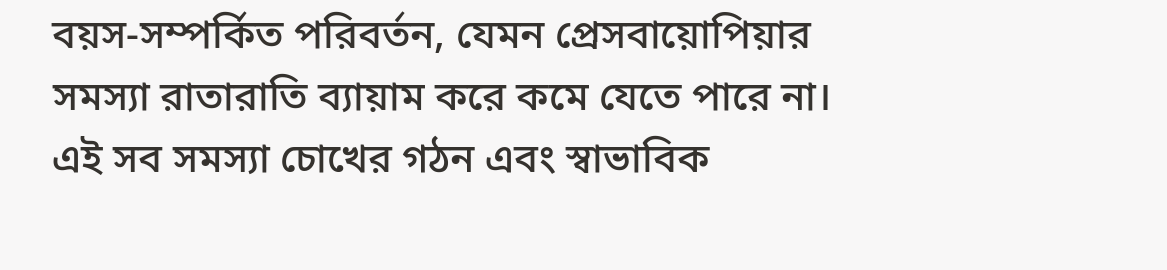বয়স-সম্পর্কিত পরিবর্তন, যেমন প্রেসবায়োপিয়ার সমস্যা রাতারাতি ব্যায়াম করে কমে যেতে পারে না। এই সব সমস্যা চোখের গঠন এবং স্বাভাবিক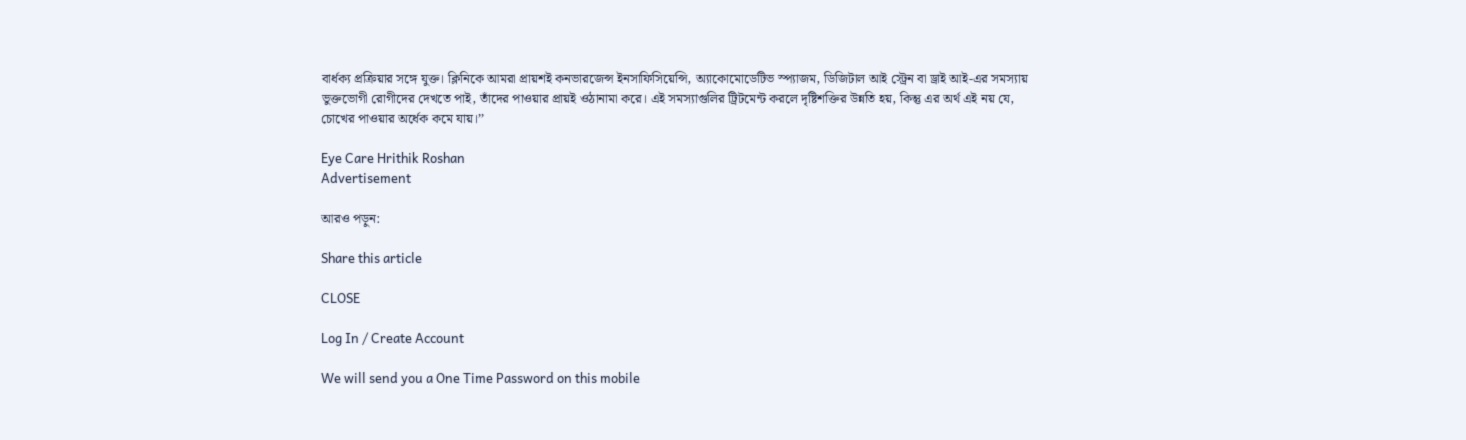বার্ধক্য প্রক্রিয়ার সঙ্গে যুক্ত। ক্লিনিকে আমরা প্রায়শই কনভারজেন্স ইনসাফিসিয়েন্সি, অ্যাকোমোডেটিভ স্প্যাজম, ডিজিটাল আই স্ট্রেন বা ড্রাই আই-এর সমস্যায় ভুক্তভোগী রোগীদের দেখতে পাই, তাঁদের পাওয়ার প্রায়ই ওঠানামা করে। এই সমস্যাগুলির ট্রিটমেন্ট করলে দৃষ্টিশক্তির উন্নতি হয়, কিন্তু এর অর্থ এই নয় যে, চোখের পাওয়ার অর্ধেক কমে যায়।’’

Eye Care Hrithik Roshan
Advertisement

আরও পড়ুন:

Share this article

CLOSE

Log In / Create Account

We will send you a One Time Password on this mobile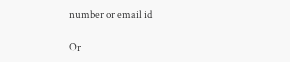number or email id

Or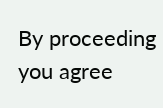By proceeding you agree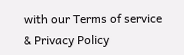with our Terms of service & Privacy Policy